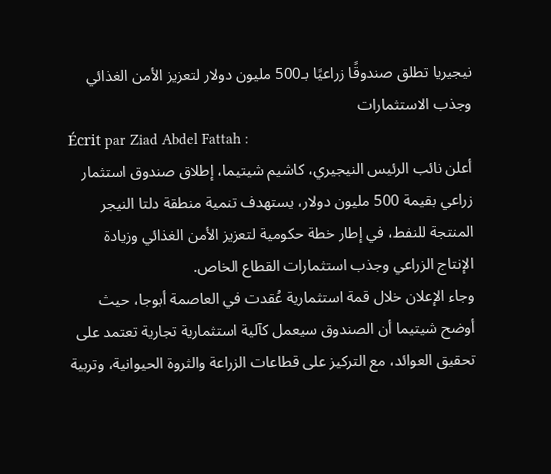نيجيريا تطلق صندوقًا زراعيًا بـ500 مليون دولار لتعزيز الأمن الغذائي
وجذب الاستثمارات
Écrit par Ziad Abdel Fattah :
أعلن نائب الرئيس النيجيري، كاشيم شيتيما، إطلاق صندوق استثمار زراعي بقيمة 500 مليون دولار، يستهدف تنمية منطقة دلتا النيجر المنتجة للنفط، في إطار خطة حكومية لتعزيز الأمن الغذائي وزيادة الإنتاج الزراعي وجذب استثمارات القطاع الخاص.
وجاء الإعلان خلال قمة استثمارية عُقدت في العاصمة أبوجا، حيث أوضح شيتيما أن الصندوق سيعمل كآلية استثمارية تجارية تعتمد على تحقيق العوائد، مع التركيز على قطاعات الزراعة والثروة الحيوانية، وتربية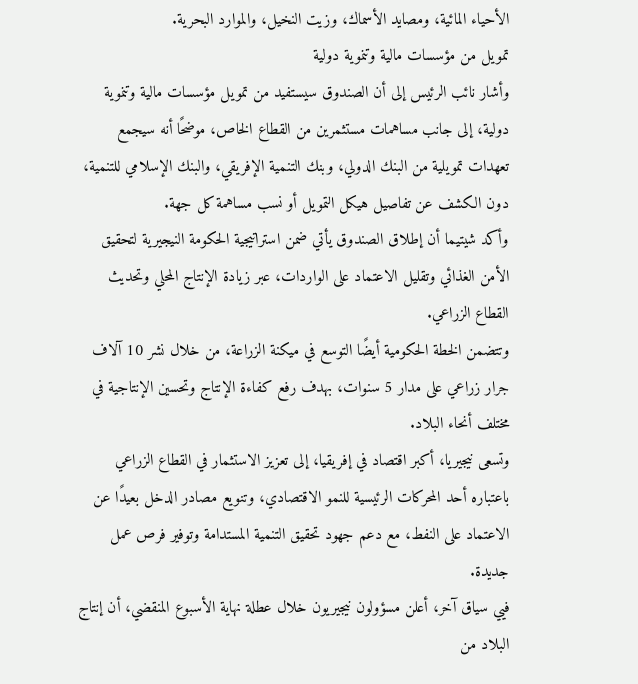الأحياء المائية، ومصايد الأسماك، وزيت النخيل، والموارد البحرية.
تمويل من مؤسسات مالية وتنموية دولية
وأشار نائب الرئيس إلى أن الصندوق سيستفيد من تمويل مؤسسات مالية وتنموية دولية، إلى جانب مساهمات مستثمرين من القطاع الخاص، موضحًا أنه سيجمع تعهدات تمويلية من البنك الدولي، وبنك التنمية الإفريقي، والبنك الإسلامي للتنمية، دون الكشف عن تفاصيل هيكل التمويل أو نسب مساهمة كل جهة.
وأكد شيتيما أن إطلاق الصندوق يأتي ضمن استراتيجية الحكومة النيجيرية لتحقيق الأمن الغذائي وتقليل الاعتماد على الواردات، عبر زيادة الإنتاج المحلي وتحديث القطاع الزراعي.
وتتضمن الخطة الحكومية أيضًا التوسع في ميكنة الزراعة، من خلال نشر 10 آلاف جرار زراعي على مدار 5 سنوات، بهدف رفع كفاءة الإنتاج وتحسين الإنتاجية في مختلف أنحاء البلاد.
وتسعى نيجيريا، أكبر اقتصاد في إفريقيا، إلى تعزيز الاستثمار في القطاع الزراعي باعتباره أحد المحركات الرئيسية للنمو الاقتصادي، وتنويع مصادر الدخل بعيدًا عن الاعتماد على النفط، مع دعم جهود تحقيق التنمية المستدامة وتوفير فرص عمل جديدة.
فيي سياق آخر، أعلن مسؤولون نيجيريون خلال عطلة نهاية الأسبوع المنقضي، أن إنتاج البلاد من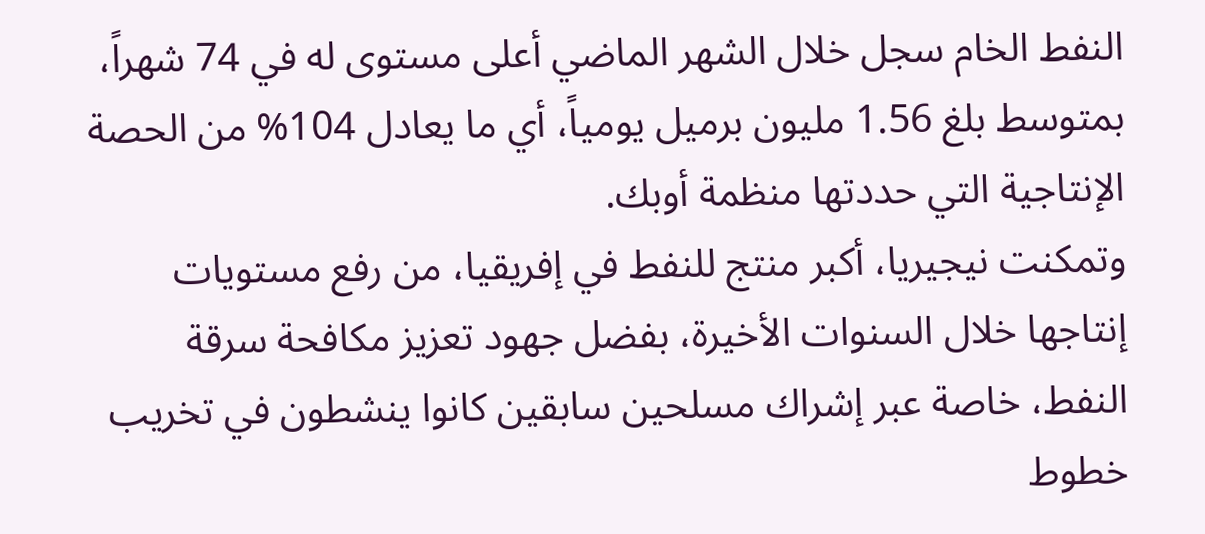النفط الخام سجل خلال الشهر الماضي أعلى مستوى له في 74 شهراً، بمتوسط بلغ 1.56 مليون برميل يومياً، أي ما يعادل 104% من الحصة الإنتاجية التي حددتها منظمة أوبك.
وتمكنت نيجيريا، أكبر منتج للنفط في إفريقيا، من رفع مستويات إنتاجها خلال السنوات الأخيرة، بفضل جهود تعزيز مكافحة سرقة النفط، خاصة عبر إشراك مسلحين سابقين كانوا ينشطون في تخريب خطوط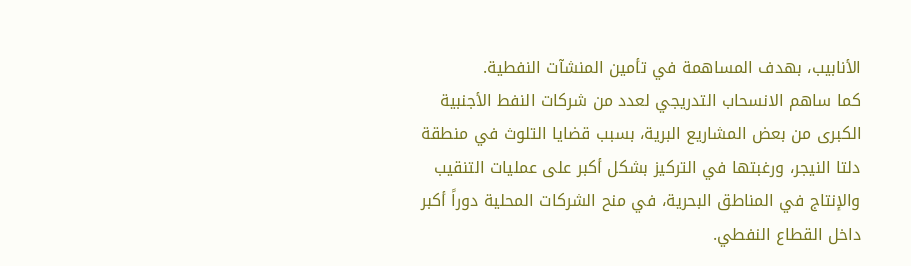الأنابيب، بهدف المساهمة في تأمين المنشآت النفطية.
كما ساهم الانسحاب التدريجي لعدد من شركات النفط الأجنبية الكبرى من بعض المشاريع البرية، بسبب قضايا التلوث في منطقة دلتا النيجر، ورغبتها في التركيز بشكل أكبر على عمليات التنقيب والإنتاج في المناطق البحرية، في منح الشركات المحلية دوراً أكبر داخل القطاع النفطي.